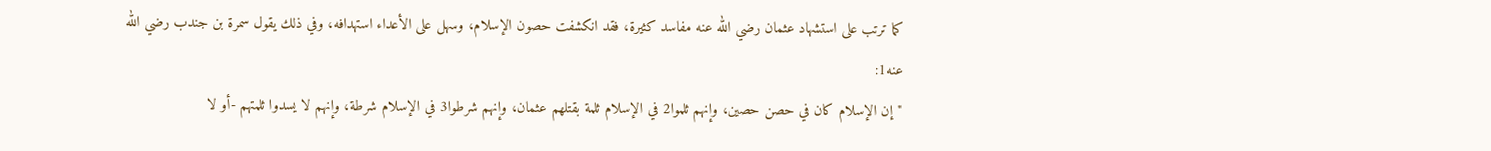كما ترتب على استشهاد عثمان رضي الله عنه مفاسد كثيرة، فقد انكشفت حصون الإسلام، وسهل على الأعداء استهدافه، وفي ذلك يقول سمرة بن جندب رضي الله عنه1:
"إن الإسلام كان في حصن حصين، وإنهم ثلموا2 في الإسلام ثلمة بقتلهم عثمان، وإنهم شرطوا3 في الإسلام شرطة، وإنهم لا يسدوا ثلمتهم -أو لا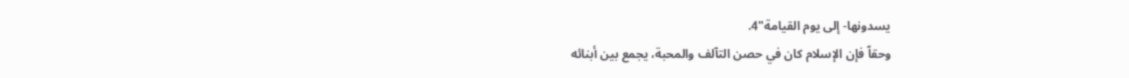يسدونها- إلى يوم القيامة"4.
وحقاّ فإن الإسلام كان في حصن التآلف والمحبة، يجمع بين أبنائه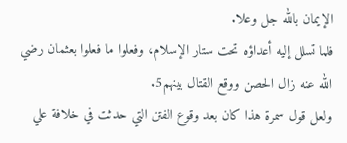الإيمان بالله جل وعلا.
فلما تسلل إليه أعداؤه تحت ستار الإسلام، وفعلوا ما فعلوا بعثمان رضي الله عنه زال الحصن ووقع القتال بينهم5.
ولعل قول سمرة هذا كان بعد وقوع الفتن التي حدثت في خلافة علي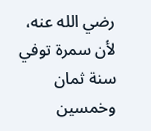رضي الله عنه، لأن سمرة توفي سنة ثمان وخمسين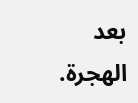بعد الهجرة.